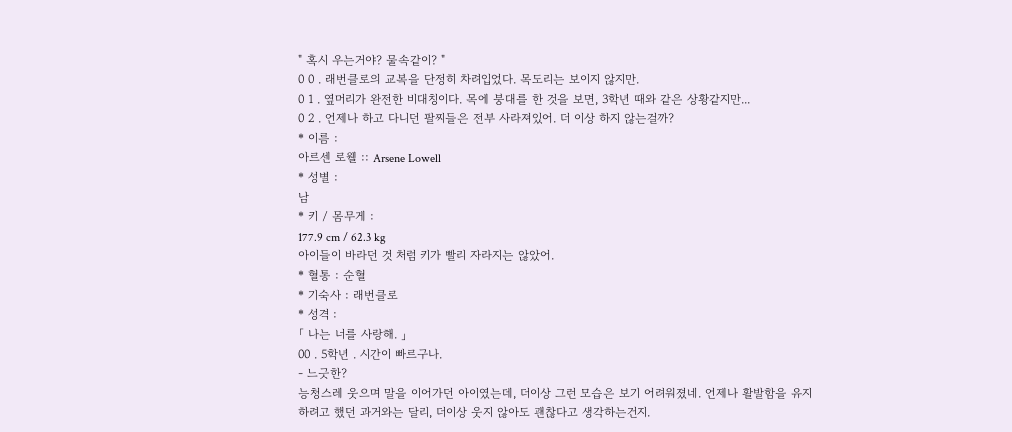" 혹시 우는거야? 물속같이? "
0 0 . 래번클로의 교복을 단정히 차려입었다. 목도리는 보이지 않지만.
0 1 . 옆머리가 완전한 비대칭이다. 목에 붕대를 한 것을 보면, 3학년 때와 같은 상황같지만...
0 2 . 언제나 하고 다니던 팔찌들은 전부 사라져있어. 더 이상 하지 않는걸까?
* 이름 :
아르센 로웰 :: Arsene Lowell
* 성별 :
남
* 키 / 몸무게 :
177.9 cm / 62.3 kg
아이들이 바라던 것 처럼 키가 빨리 자라지는 않았어.
* 혈통 : 순혈
* 기숙사 : 래번클로
* 성격 :
「 나는 너를 사랑해. 」
00 . 5학년 . 시간이 빠르구나.
- 느긋한?
능청스레 웃으며 말을 이어가던 아이였는데, 더이상 그런 모습은 보기 어려워졌네. 언제나 활발함을 유지하려고 했던 과거와는 달리, 더이상 웃지 않아도 괜찮다고 생각하는건지.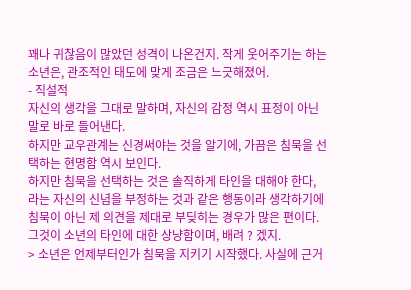꽤나 귀찮음이 많았던 성격이 나온건지. 작게 웃어주기는 하는 소년은, 관조적인 태도에 맞게 조금은 느긋해졌어.
- 직설적
자신의 생각을 그대로 말하며, 자신의 감정 역시 표정이 아닌 말로 바로 들어낸다.
하지만 교우관계는 신경써야는 것을 알기에, 가끔은 침묵을 선택하는 현명함 역시 보인다.
하지만 침묵을 선택하는 것은 솔직하게 타인을 대해야 한다, 라는 자신의 신념을 부정하는 것과 같은 행동이라 생각하기에 침묵이 아닌 제 의견을 제대로 부딪히는 경우가 많은 편이다.
그것이 소년의 타인에 대한 상냥함이며, 배려 ? 겠지.
> 소년은 언제부터인가 침묵을 지키기 시작했다. 사실에 근거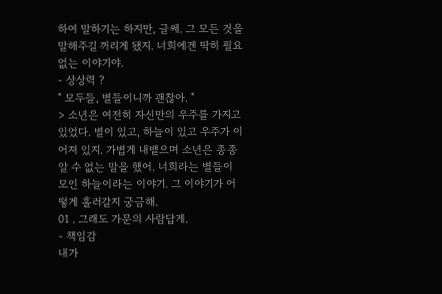하여 말하기는 하지만, 글쎄. 그 모든 것을 말해주길 꺼리게 됐지. 너희에겐 딱히 필요없는 이야기야.
- 상상력 ?
" 모두들, 별들이니까 괜찮아. "
> 소년은 여전히 자신만의 우주를 가지고 있었다. 별이 있고, 하늘이 있고 우주가 이어져 있지. 가볍게 내뱉으며 소년은 종종 알 수 없는 말을 했어. 너희라는 별들이 모인 하늘이라는 이야기. 그 이야기가 어떻게 흘러갈지 궁금해.
01 . 그래도 가문의 사람답게.
- 책임감
내가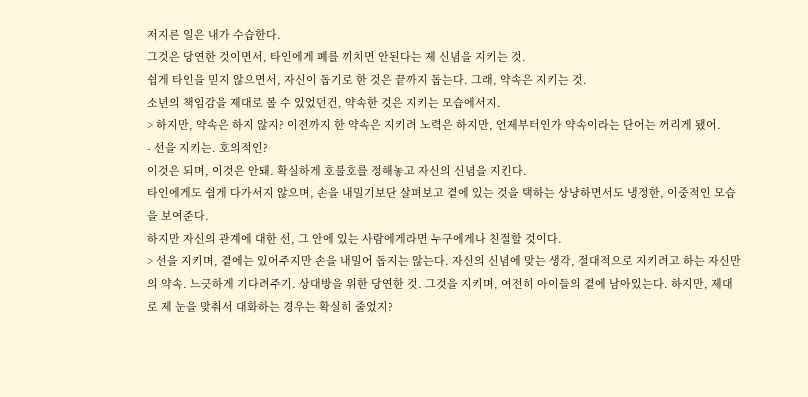저지른 일은 내가 수습한다.
그것은 당연한 것이면서, 타인에게 폐를 끼치면 안된다는 제 신념을 지키는 것.
쉽게 타인을 믿지 않으면서, 자신이 돕기로 한 것은 끝까지 돕는다. 그래, 약속은 지키는 것.
소년의 책임감을 제대로 볼 수 있었던건, 약속한 것은 지키는 모습에서지.
> 하지만, 약속은 하지 않지? 이전까지 한 약속은 지키려 노력은 하지만, 언제부터인가 약속이라는 단어는 꺼리게 됐어.
- 선을 지키는. 호의적인?
이것은 되며, 이것은 안돼. 확실하게 호불호를 정해놓고 자신의 신념을 지킨다.
타인에게도 쉽게 다가서지 않으며, 손을 내밀기보단 살펴보고 곁에 있는 것을 택하는 상냥하면서도 냉정한, 이중적인 모습을 보여준다.
하지만 자신의 관계에 대한 선, 그 안에 있는 사람에게라면 누구에게나 친절할 것이다.
> 선을 지키며, 곁에는 있어주지만 손을 내밀어 돕지는 않는다. 자신의 신념에 맞는 생각, 절대적으로 지키려고 하는 자신만의 약속. 느긋하게 기다려주기. 상대방을 위한 당연한 것. 그것을 지키며, 여전히 아이들의 곁에 남아있는다. 하지만, 제대로 제 눈을 맞춰서 대화하는 경우는 확실히 줄었지?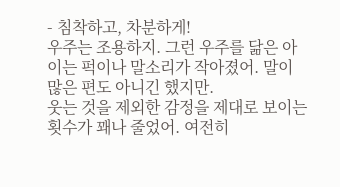- 침착하고, 차분하게!
우주는 조용하지. 그런 우주를 닮은 아이는 퍽이나 말소리가 작아졌어. 말이 많은 편도 아니긴 했지만.
웃는 것을 제외한 감정을 제대로 보이는 횟수가 꽤나 줄었어. 여전히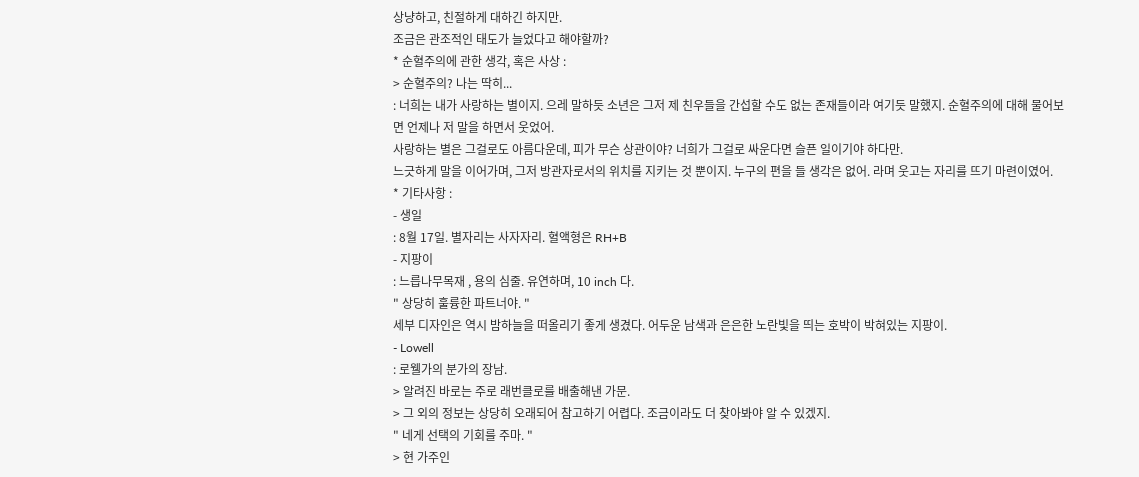상냥하고, 친절하게 대하긴 하지만.
조금은 관조적인 태도가 늘었다고 해야할까?
* 순혈주의에 관한 생각, 혹은 사상 :
> 순혈주의? 나는 딱히...
: 너희는 내가 사랑하는 별이지. 으레 말하듯 소년은 그저 제 친우들을 간섭할 수도 없는 존재들이라 여기듯 말했지. 순혈주의에 대해 물어보면 언제나 저 말을 하면서 웃었어.
사랑하는 별은 그걸로도 아름다운데, 피가 무슨 상관이야? 너희가 그걸로 싸운다면 슬픈 일이기야 하다만.
느긋하게 말을 이어가며, 그저 방관자로서의 위치를 지키는 것 뿐이지. 누구의 편을 들 생각은 없어. 라며 웃고는 자리를 뜨기 마련이였어.
* 기타사항 :
- 생일
: 8월 17일. 별자리는 사자자리. 혈액형은 RH+B
- 지팡이
: 느릅나무목재 , 용의 심줄. 유연하며, 10 inch 다.
" 상당히 훌륭한 파트너야. "
세부 디자인은 역시 밤하늘을 떠올리기 좋게 생겼다. 어두운 남색과 은은한 노란빛을 띄는 호박이 박혀있는 지팡이.
- Lowell
: 로웰가의 분가의 장남.
> 알려진 바로는 주로 래번클로를 배출해낸 가문.
> 그 외의 정보는 상당히 오래되어 참고하기 어렵다. 조금이라도 더 찾아봐야 알 수 있겠지.
" 네게 선택의 기회를 주마. "
> 현 가주인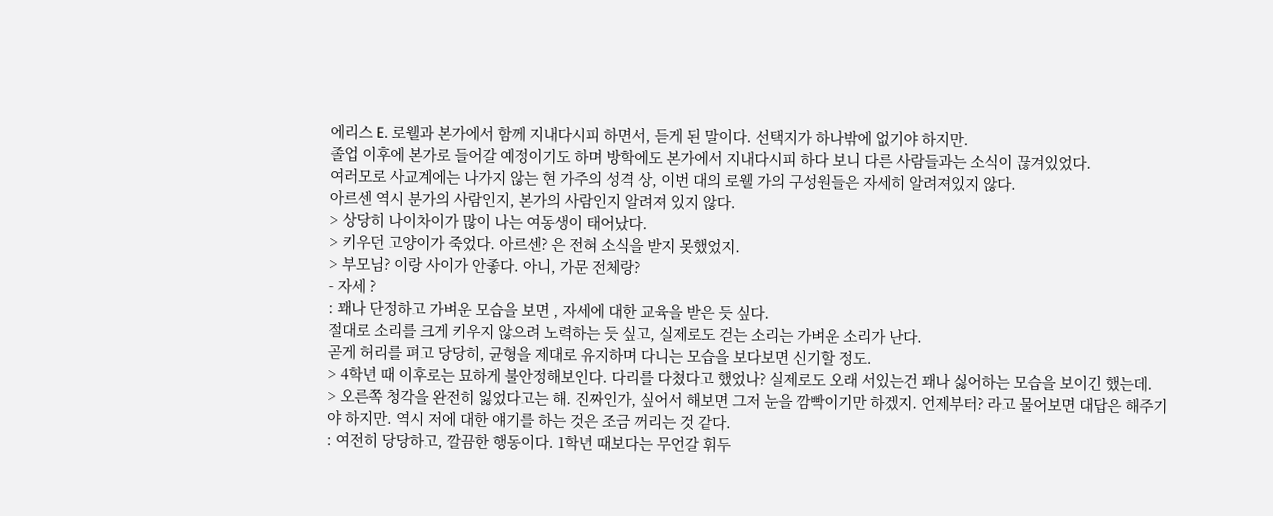에리스 E. 로웰과 본가에서 함께 지내다시피 하면서, 듣게 된 말이다. 선택지가 하나밖에 없기야 하지만.
졸업 이후에 본가로 들어갈 예정이기도 하며 방학에도 본가에서 지내다시피 하다 보니 다른 사람들과는 소식이 끊겨있었다.
여러모로 사교계에는 나가지 않는 현 가주의 성격 상, 이번 대의 로웰 가의 구성원들은 자세히 알려져있지 않다.
아르센 역시 분가의 사람인지, 본가의 사람인지 알려져 있지 않다.
> 상당히 나이차이가 많이 나는 여동생이 태어났다.
> 키우던 고양이가 죽었다. 아르센? 은 전혀 소식을 받지 못했었지.
> 부모님? 이랑 사이가 안좋다. 아니, 가문 전체랑?
- 자세 ?
: 꽤나 단정하고 가벼운 모습을 보면 , 자세에 대한 교육을 받은 듯 싶다.
절대로 소리를 크게 키우지 않으려 노력하는 듯 싶고, 실제로도 걷는 소리는 가벼운 소리가 난다.
곧게 허리를 펴고 당당히, 균형을 제대로 유지하며 다니는 모습을 보다보면 신기할 정도.
> 4학년 때 이후로는 묘하게 불안정해보인다. 다리를 다쳤다고 했었나? 실제로도 오래 서있는건 꽤나 싫어하는 모습을 보이긴 했는데.
> 오른쪽 청각을 완전히 잃었다고는 해. 진짜인가, 싶어서 해보면 그저 눈을 깜빡이기만 하겠지. 언제부터? 라고 물어보면 대답은 해주기야 하지만. 역시 저에 대한 얘기를 하는 것은 조금 꺼리는 것 같다.
: 여전히 당당하고, 깔끔한 행동이다. 1학년 때보다는 무언갈 휘두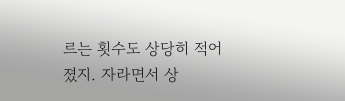르는 횟수도 상당히 적어졌지. 자라면서 상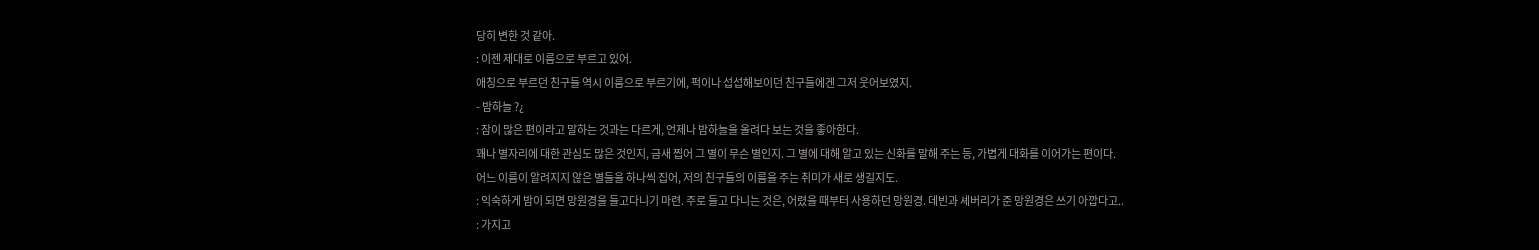당히 변한 것 같아.
: 이젠 제대로 이름으로 부르고 있어.
애칭으로 부르던 친구들 역시 이름으로 부르기에, 퍽이나 섭섭해보이던 친구들에겐 그저 웃어보였지.
- 밤하늘 ?¿
: 잠이 많은 편이라고 말하는 것과는 다르게, 언제나 밤하늘을 올려다 보는 것을 좋아한다.
꽤나 별자리에 대한 관심도 많은 것인지, 금새 찝어 그 별이 무슨 별인지. 그 별에 대해 알고 있는 신화를 말해 주는 등, 가볍게 대화를 이어가는 편이다.
어느 이름이 알려지지 않은 별들을 하나씩 집어, 저의 친구들의 이름을 주는 취미가 새로 생길지도.
: 익숙하게 밤이 되면 망원경을 들고다니기 마련. 주로 들고 다니는 것은, 어렸을 때부터 사용하던 망원경. 데빈과 셰버리가 준 망원경은 쓰기 아깝다고..
: 가지고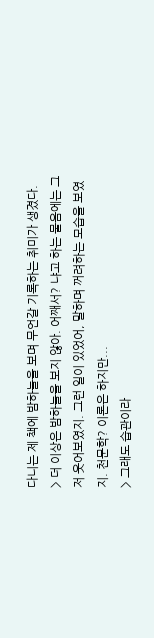다니는 제 책에 밤하늘을 보며 무언갈 기록하는 취미가 생겼다.
> 더 이상은 밤하늘을 보지 않아. 어째서? 냐고 하는 물음에는 그저 웃어보였지. 그런 일이 있었어, 말하며 꺼려하는 모습을 보였지. 천문학? 이론은 하지만...
> 그래도 습관이라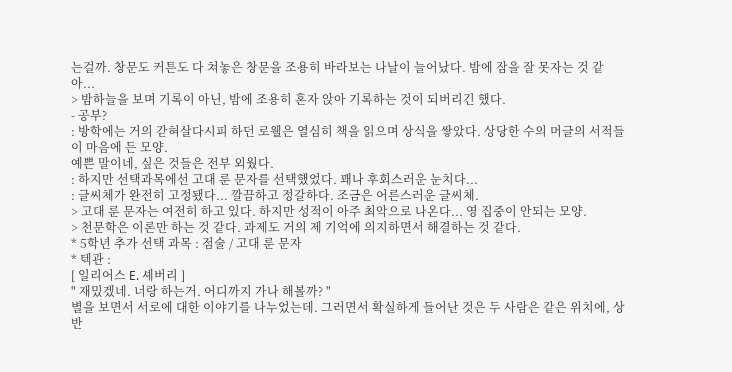는걸까. 창문도 커튼도 다 쳐놓은 창문을 조용히 바라보는 나날이 늘어났다. 밤에 잠을 잘 못자는 것 같아...
> 밤하늘을 보며 기록이 아닌, 밤에 조용히 혼자 앉아 기록하는 것이 되버리긴 했다.
- 공부?
: 방학에는 거의 갇혀살다시피 하던 로웰은 열심히 책을 읽으며 상식을 쌓았다. 상당한 수의 머글의 서적들이 마음에 든 모양.
예쁜 말이네, 싶은 것들은 전부 외웠다.
: 하지만 선택과목에선 고대 룬 문자를 선택했었다. 꽤나 후회스러운 눈치다...
: 글씨체가 완전히 고정됐다... 깔끔하고 정갈하다. 조금은 어른스러운 글씨체.
> 고대 룬 문자는 여전히 하고 있다. 하지만 성적이 아주 최악으로 나온다... 영 집중이 안되는 모양.
> 천문학은 이론만 하는 것 같다. 과제도 거의 제 기억에 의지하면서 해결하는 것 같다.
* 5학년 추가 선택 과목 : 점술 / 고대 룬 문자
* 텍관 :
[ 일리어스 E. 셰버리 ]
" 재밌겠네. 너랑 하는거. 어디까지 가나 해볼까? "
별을 보면서 서로에 대한 이야기를 나누었는데. 그러면서 확실하게 들어난 것은 두 사람은 같은 위치에, 상반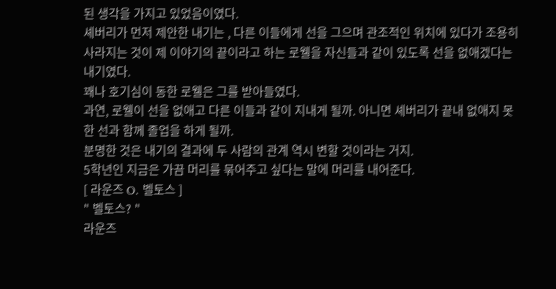된 생각을 가지고 있었음이였다.
셰버리가 먼저 제안한 내기는 , 다른 이들에게 선을 그으며 관조적인 위치에 있다가 조용히 사라지는 것이 제 이야기의 끝이라고 하는 로웰을 자신들과 같이 있도록 선을 없애겠다는 내기였다.
꽤나 호기심이 동한 로웰은 그를 받아들였다.
과연, 로웰이 선을 없애고 다른 이들과 같이 지내게 될까. 아니면 셰버리가 끝내 없애지 못한 선과 함께 졸업을 하게 될까.
분명한 것은 내기의 결과에 두 사람의 관계 역시 변할 것이라는 거지.
5학년인 지금은 가끔 머리를 묶어주고 싶다는 말에 머리를 내어준다.
[ 라운즈 O. 벨토스 ]
" 벨토스? "
라운즈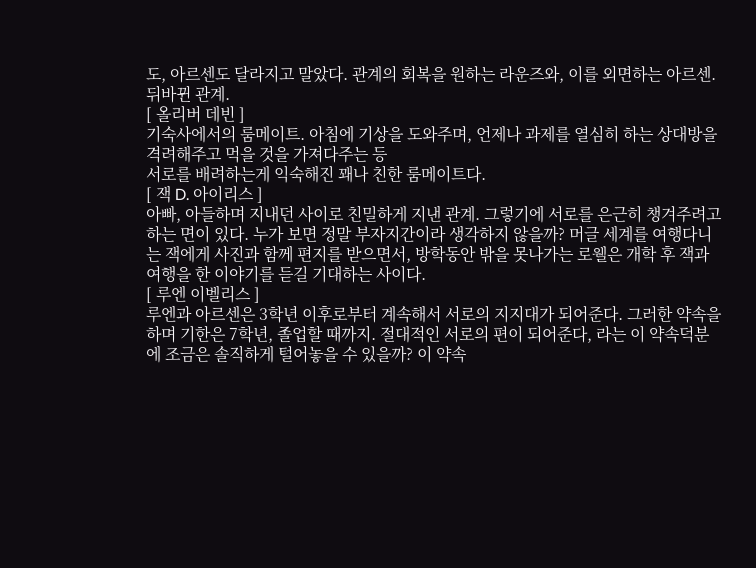도, 아르센도 달라지고 말았다. 관계의 회복을 원하는 라운즈와, 이를 외면하는 아르센. 뒤바뀐 관계.
[ 올리버 데빈 ]
기숙사에서의 룸메이트. 아침에 기상을 도와주며, 언제나 과제를 열심히 하는 상대방을 격려해주고 먹을 것을 가져다주는 등
서로를 배려하는게 익숙해진 꽤나 친한 룸메이트다.
[ 잭 D. 아이리스 ]
아빠, 아들하며 지내던 사이로 친밀하게 지낸 관계. 그렇기에 서로를 은근히 챙겨주려고 하는 면이 있다. 누가 보면 정말 부자지간이라 생각하지 않을까? 머글 세계를 여행다니는 잭에게 사진과 함께 편지를 받으면서, 방학동안 밖을 못나가는 로웰은 개학 후 잭과 여행을 한 이야기를 듣길 기대하는 사이다.
[ 루엔 이벨리스 ]
루엔과 아르센은 3학년 이후로부터 계속해서 서로의 지지대가 되어준다. 그러한 약속을 하며 기한은 7학년, 졸업할 때까지. 절대적인 서로의 편이 되어준다, 라는 이 약속덕분에 조금은 솔직하게 털어놓을 수 있을까? 이 약속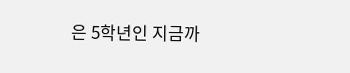은 5학년인 지금까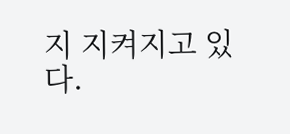지 지켜지고 있다.